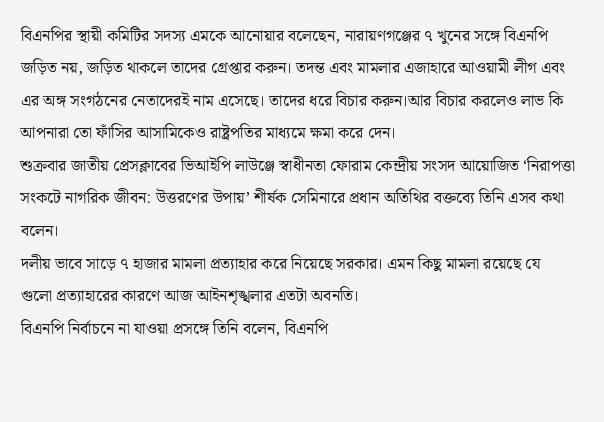বিএনপির স্থায়ী কমিটির সদস্য এমকে আনোয়ার বলেছেন, নারায়ণগঞ্জের ৭ খুনের সঙ্গে বিএনপি জড়িত নয়, জড়িত থাকলে তাদের গ্রেপ্তার করুন। তদন্ত এবং মামলার এজাহারে আওয়ামী লীগ এবং এর অঙ্গ সংগঠনের নেতাদেরই নাম এসেছে। তাদের ধরে বিচার করুন।আর বিচার করলেও লাভ কি আপনারা তো ফাঁসির আসামিকেও রাষ্ট্রপতির মাধ্যমে ক্ষমা করে দেন।
শুক্রবার জাতীয় প্রেসক্লাবের ভিআইপি লাউঞ্জে স্বাধীনতা ফোরাম কেন্দ্রীয় সংসদ আয়োজিত ‘নিরাপত্তা সংকটে নাগরিক জীবন: উত্তরণের উপায়’ শীর্ষক সেমিনারে প্রধান অতিথির বক্তব্যে তিনি এসব কথা বলেন।
দলীয় ভাবে সাড়ে ৭ হাজার মামলা প্রত্যাহার করে নিয়েছে সরকার। এমন কিছু মামলা রয়েছে যে গুলো প্রত্যাহারের কারণে আজ আইনশৃঙ্খলার এতটা অবনতি।
বিএনপি নির্বাচনে না যাওয়া প্রসঙ্গে তিনি বলেন, বিএনপি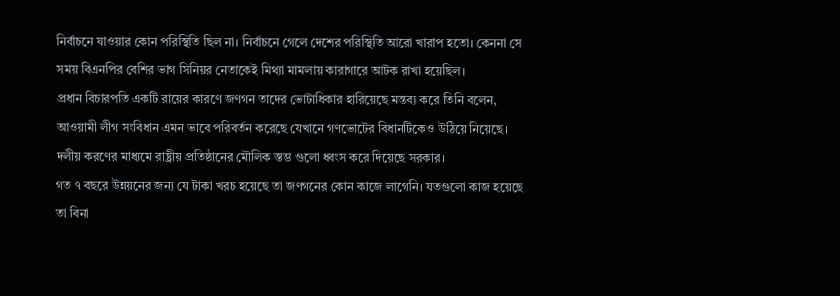নির্বাচনে যাওয়ার কোন পরিস্থিতি ছিল না। নির্বাচনে গেলে দেশের পরিস্থিতি আরো খারাপ হতো। কেননা সে সময় বিএনপির বেশির ভাগ সিনিয়র নেতাকেই মিথ্যা মামলায় কারাগারে আটক রাখা হয়েছিল।
প্রধান বিচারপতি একটি রায়ের কারণে জণগন তাদের ভোটাধিকার হারিয়েছে মন্তব্য করে তিনি বলেন, আওয়ামী লীগ সংবিধান এমন ভাবে পরিবর্তন করেছে যেখানে গণভোটের বিধানটিকেও উঠিয়ে নিয়েছে। দলীয় করণের মাধ্যমে রাষ্ট্রীয় প্রতিষ্ঠানের মৌলিক স্তম্ভ গুলো ধ্বংস করে দিয়েছে সরকার।
গত ৭ বছরে উন্নয়নের জন্য যে টাকা খরচ হয়েছে তা জণগনের কোন কাজে লাগেনি। যতগুলো কাজ হয়েছে তা বিনা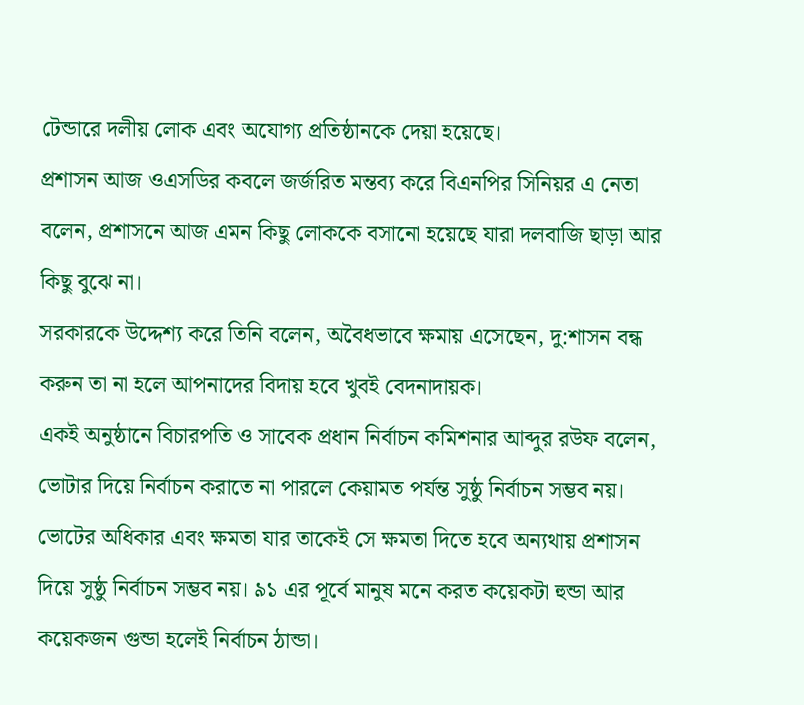টেন্ডারে দলীয় লোক এবং অযোগ্য প্রতিষ্ঠানকে দেয়া হয়েছে।
প্রশাসন আজ ওএসডির কবলে জর্জরিত মন্তব্য করে বিএনপির সিনিয়র এ নেতা বলেন, প্রশাসনে আজ এমন কিছু লোককে বসানো হয়েছে যারা দলবাজি ছাড়া আর কিছু বুঝে না।
সরকারকে উদ্দেশ্য করে তিনি বলেন, অবৈধভাবে ক্ষমায় এসেছেন, দু:শাসন বন্ধ করুন তা না হলে আপনাদের বিদায় হবে খুবই বেদনাদায়ক।
একই অনুষ্ঠানে বিচারপতি ও সাবেক প্রধান নির্বাচন কমিশনার আব্দুর রউফ বলেন, ভোটার দিয়ে নির্বাচন করাতে না পারলে কেয়ামত পর্যন্ত সুষ্ঠু নির্বাচন সম্ভব নয়। ভোটের অধিকার এবং ক্ষমতা যার তাকেই সে ক্ষমতা দিতে হবে অন্যথায় প্রশাসন দিয়ে সুষ্ঠু নির্বাচন সম্ভব নয়। ৯১ এর পূর্বে মানুষ মনে করত কয়েকটা হুন্ডা আর কয়েকজন গুন্ডা হলেই নির্বাচন ঠান্ডা।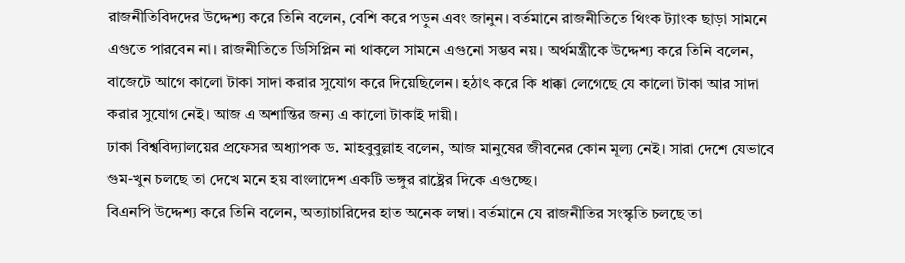রাজনীতিবিদদের উদ্দেশ্য করে তিনি বলেন, বেশি করে পড়ুন এবং জানুন। বর্তমানে রাজনীতিতে থিংক ট্যাংক ছাড়া সামনে এগুতে পারবেন না। রাজনীতিতে ডিসিপ্লিন না থাকলে সামনে এগুনো সম্ভব নয়। অর্থমন্ত্রীকে উদ্দেশ্য করে তিনি বলেন, বাজেটে আগে কালো টাকা সাদা করার সুযোগ করে দিয়েছিলেন। হঠাৎ করে কি ধাক্কা লেগেছে যে কালো টাকা আর সাদা
করার সুযোগ নেই। আজ এ অশান্তির জন্য এ কালো টাকাই দায়ী।
ঢাকা বিশ্ববিদ্যালয়ের প্রফেসর অধ্যাপক ড. মাহবুবুল্লাহ বলেন, আজ মানুষের জীবনের কোন মূল্য নেই। সারা দেশে যেভাবে গুম-খুন চলছে তা দেখে মনে হয় বাংলাদেশ একটি ভঙ্গুর রাষ্ট্রের দিকে এগুচ্ছে।
বিএনপি উদ্দেশ্য করে তিনি বলেন, অত্যাচারিদের হাত অনেক লম্বা। বর্তমানে যে রাজনীতির সংস্কৃতি চলছে তা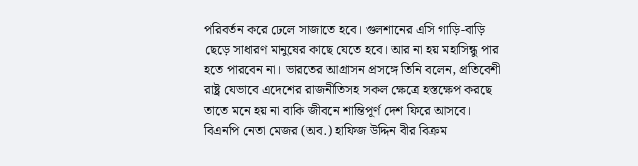পরিবর্তন করে ঢেলে সাজাতে হবে। গুলশানের এসি গাড়ি-বাড়ি ছেড়ে সাধারণ মানুষের কাছে যেতে হবে। আর না হয় মহাসিন্ধু পার হতে পারবেন না। ভারতের আগ্রাসন প্রসঙ্গে তিনি বলেন, প্রতিবেশী রাষ্ট্র যেভাবে এদেশের রাজনীতিসহ সকল ক্ষেত্রে হস্তক্ষেপ করছে তাতে মনে হয় না বাকি জীবনে শান্তিপূর্ণ দেশ ফিরে আসবে।
বিএনপি নেতা মেজর (অব.) হাফিজ উদ্দিন বীর বিক্রম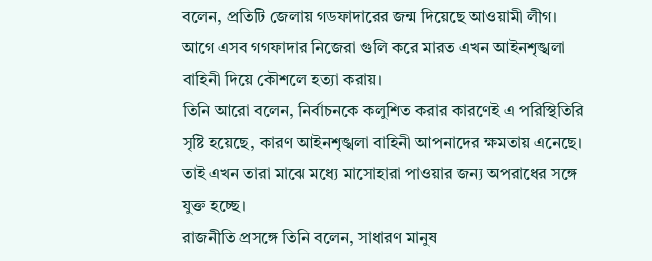বলেন, প্রতিটি জেলায় গডফাদারের জন্ম দিয়েছে আওয়ামী লীগ। আগে এসব গগফাদার নিজেরা গুলি করে মারত এখন আইনশৃঙ্খলা বাহিনী দিয়ে কৌশলে হত্যা করায়।
তিনি আরো বলেন, নির্বাচনকে কলুশিত করার কারণেই এ পরিস্থিতিরি সৃষ্টি হয়েছে, কারণ আইনশৃঙ্খলা বাহিনী আপনাদের ক্ষমতায় এনেছে। তাই এখন তারা মাঝে মধ্যে মাসোহারা পাওয়ার জন্য অপরাধের সঙ্গে যুক্ত হচ্ছে।
রাজনীতি প্রসঙ্গে তিনি বলেন, সাধারণ মানুষ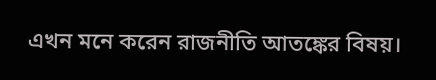এখন মনে করেন রাজনীতি আতঙ্কের বিষয়।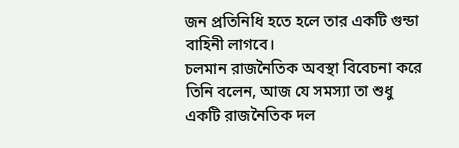জন প্রতিনিধি হতে হলে তার একটি গুন্ডা বাহিনী লাগবে।
চলমান রাজনৈতিক অবস্থা বিবেচনা করে তিনি বলেন, আজ যে সমস্যা তা শুধু একটি রাজনৈতিক দল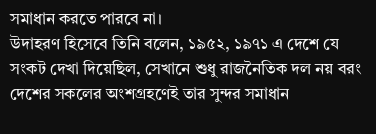সমাধান করতে পারবে না।
উদাহরণ হিসেবে তিনি বলেন, ১৯৫২, ১৯৭১ এ দেশে যে সংকট দেখা দিয়েছিল, সেখানে শুধু রাজনৈতিক দল নয় বরং দেশের সকলের অংশগ্রহণেই তার সুন্দর সমাধান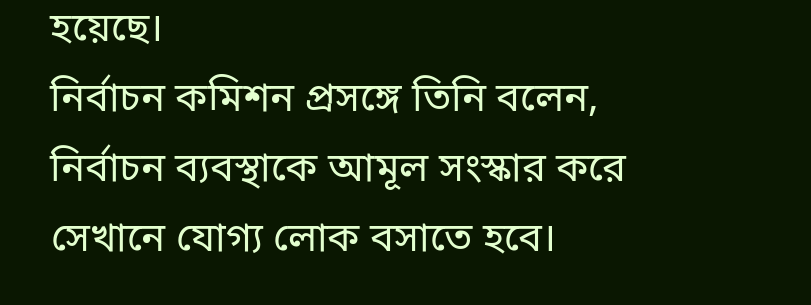হয়েছে।
নির্বাচন কমিশন প্রসঙ্গে তিনি বলেন, নির্বাচন ব্যবস্থাকে আমূল সংস্কার করে সেখানে যোগ্য লোক বসাতে হবে।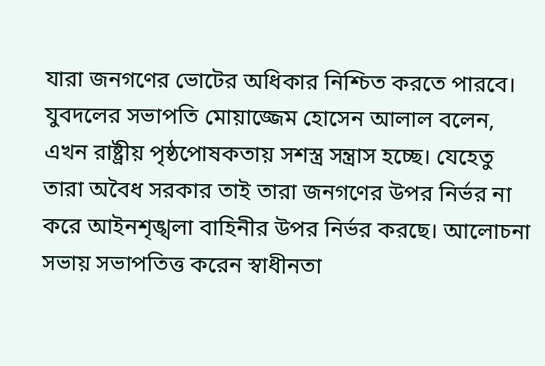যারা জনগণের ভোটের অধিকার নিশ্চিত করতে পারবে।
যুবদলের সভাপতি মোয়াজ্জেম হোসেন আলাল বলেন, এখন রাষ্ট্রীয় পৃষ্ঠপোষকতায় সশস্ত্র সন্ত্রাস হচ্ছে। যেহেতু তারা অবৈধ সরকার তাই তারা জনগণের উপর নির্ভর না করে আইনশৃঙ্খলা বাহিনীর উপর নির্ভর করছে। আলোচনা সভায় সভাপতিত্ত করেন স্বাধীনতা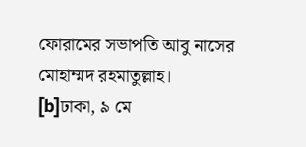ফোরামের সভাপতি আবু নাসের মোহাম্মদ রহমাতুল্লাহ।
[b]ঢাকা, ৯ মে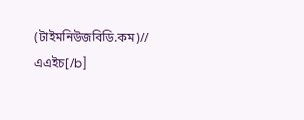(টাইমনিউজবিডি.কম)// এএইচ[/b]